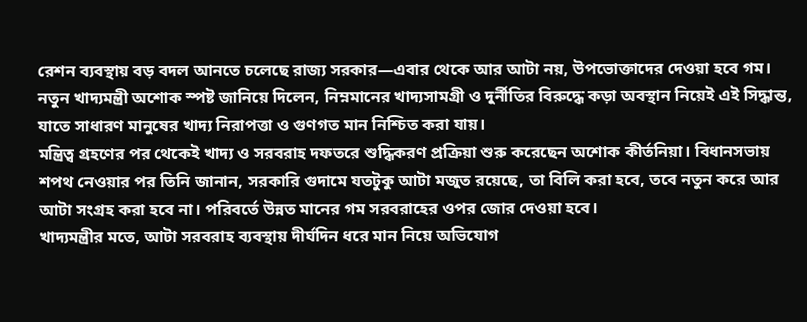রেশন ব্যবস্থায় বড় বদল আনতে চলেছে রাজ্য সরকার—এবার থেকে আর আটা নয়, উপভোক্তাদের দেওয়া হবে গম। নতুন খাদ্যমন্ত্রী অশোক স্পষ্ট জানিয়ে দিলেন, নিম্নমানের খাদ্যসামগ্রী ও দুর্নীতির বিরুদ্ধে কড়া অবস্থান নিয়েই এই সিদ্ধান্ত, যাতে সাধারণ মানুষের খাদ্য নিরাপত্তা ও গুণগত মান নিশ্চিত করা যায়।
মন্ত্রিত্ব গ্রহণের পর থেকেই খাদ্য ও সরবরাহ দফতরে শুদ্ধিকরণ প্রক্রিয়া শুরু করেছেন অশোক কীর্তনিয়া। বিধানসভায় শপথ নেওয়ার পর তিনি জানান, সরকারি গুদামে যতটুকু আটা মজুত রয়েছে, তা বিলি করা হবে, তবে নতুন করে আর আটা সংগ্রহ করা হবে না। পরিবর্তে উন্নত মানের গম সরবরাহের ওপর জোর দেওয়া হবে।
খাদ্যমন্ত্রীর মতে, আটা সরবরাহ ব্যবস্থায় দীর্ঘদিন ধরে মান নিয়ে অভিযোগ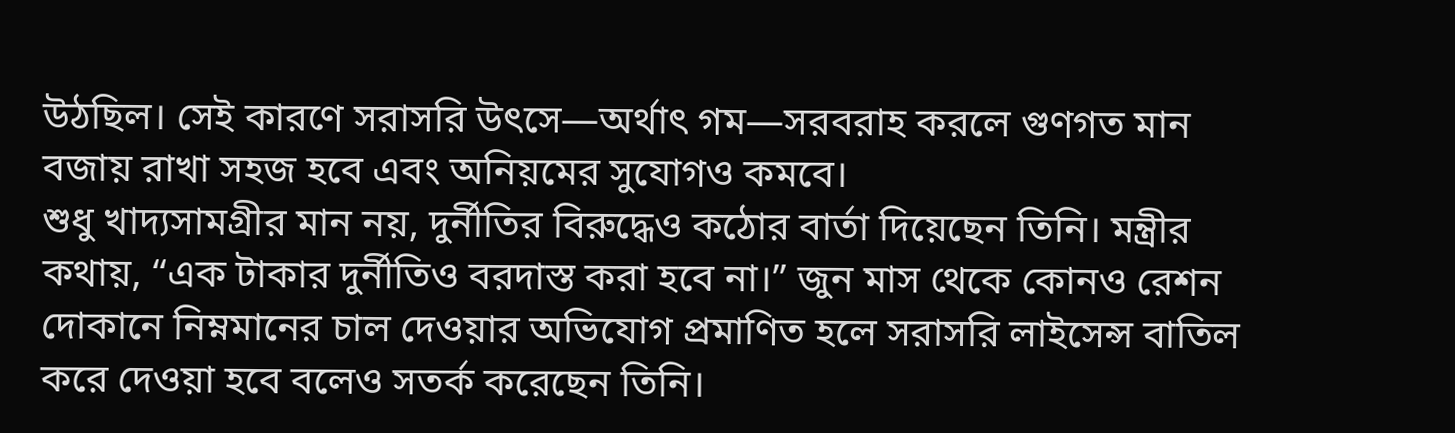উঠছিল। সেই কারণে সরাসরি উৎসে—অর্থাৎ গম—সরবরাহ করলে গুণগত মান বজায় রাখা সহজ হবে এবং অনিয়মের সুযোগও কমবে।
শুধু খাদ্যসামগ্রীর মান নয়, দুর্নীতির বিরুদ্ধেও কঠোর বার্তা দিয়েছেন তিনি। মন্ত্রীর কথায়, “এক টাকার দুর্নীতিও বরদাস্ত করা হবে না।” জুন মাস থেকে কোনও রেশন দোকানে নিম্নমানের চাল দেওয়ার অভিযোগ প্রমাণিত হলে সরাসরি লাইসেন্স বাতিল করে দেওয়া হবে বলেও সতর্ক করেছেন তিনি।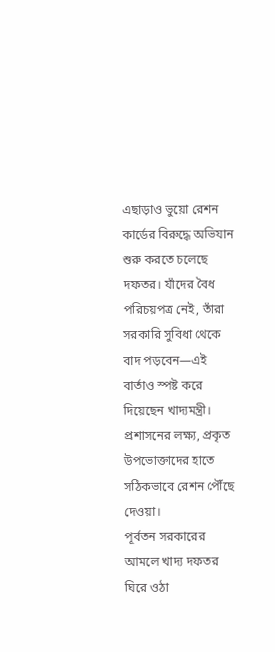এছাড়াও ভুয়ো রেশন কার্ডের বিরুদ্ধে অভিযান শুরু করতে চলেছে দফতর। যাঁদের বৈধ পরিচয়পত্র নেই, তাঁরা সরকারি সুবিধা থেকে বাদ পড়বেন—এই বার্তাও স্পষ্ট করে দিয়েছেন খাদ্যমন্ত্রী। প্রশাসনের লক্ষ্য, প্রকৃত উপভোক্তাদের হাতে সঠিকভাবে রেশন পৌঁছে দেওয়া।
পূর্বতন সরকারের আমলে খাদ্য দফতর ঘিরে ওঠা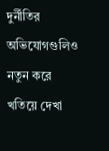দুর্নীতির অভিযোগগুলিও নতুন করে খতিয়ে দেখা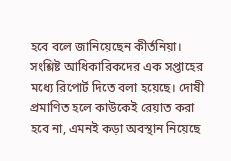হবে বলে জানিয়েছেন কীর্তনিয়া। সংশ্লিষ্ট আধিকারিকদের এক সপ্তাহের মধ্যে রিপোর্ট দিতে বলা হয়েছে। দোষী প্রমাণিত হলে কাউকেই রেয়াত করা হবে না, এমনই কড়া অবস্থান নিয়েছে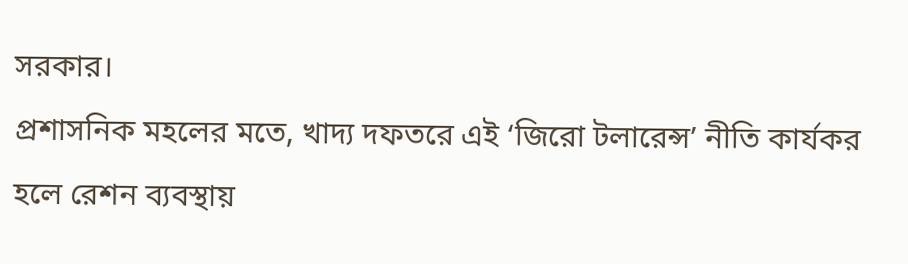সরকার।
প্রশাসনিক মহলের মতে, খাদ্য দফতরে এই ‘জিরো টলারেন্স’ নীতি কার্যকর হলে রেশন ব্যবস্থায়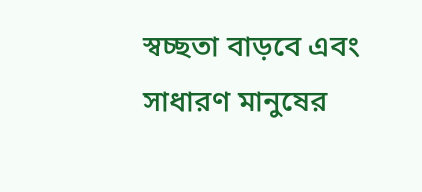স্বচ্ছতা বাড়বে এবং সাধারণ মানুষের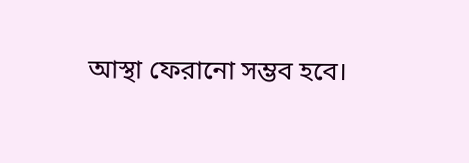আস্থা ফেরানো সম্ভব হবে।